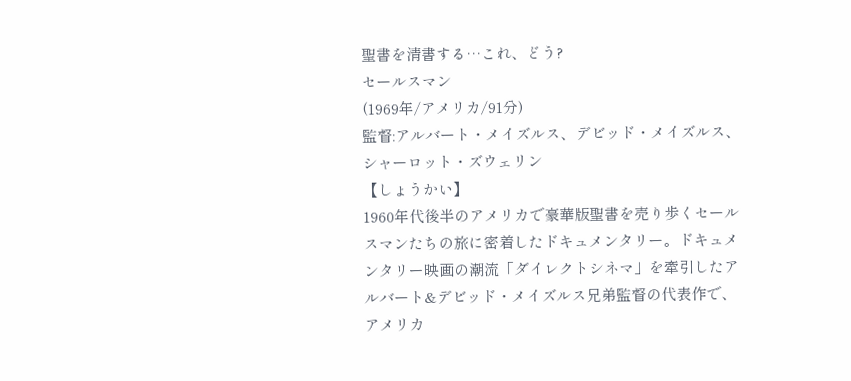聖書を清書する…これ、どう?
セールスマン
(1969年/アメリカ/91分)
監督:アルバート・メイズルス、デビッド・メイズルス、シャーロット・ズウェリン
【しょうかい】
1960年代後半のアメリカで豪華版聖書を売り歩くセールスマンたちの旅に密着したドキュメンタリー。ドキュメンタリー映画の潮流「ダイレクトシネマ」を牽引したアルバート&デビッド・メイズルス兄弟監督の代表作で、アメリカ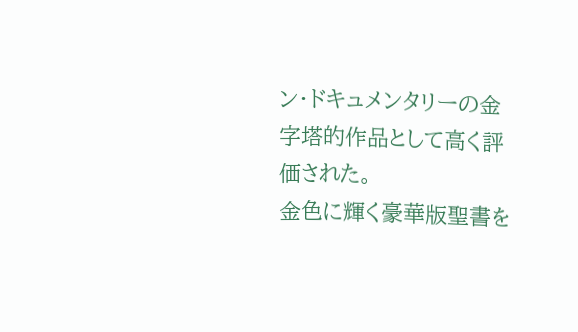ン・ドキュメンタリーの金字塔的作品として高く評価された。
金色に輝く豪華版聖書を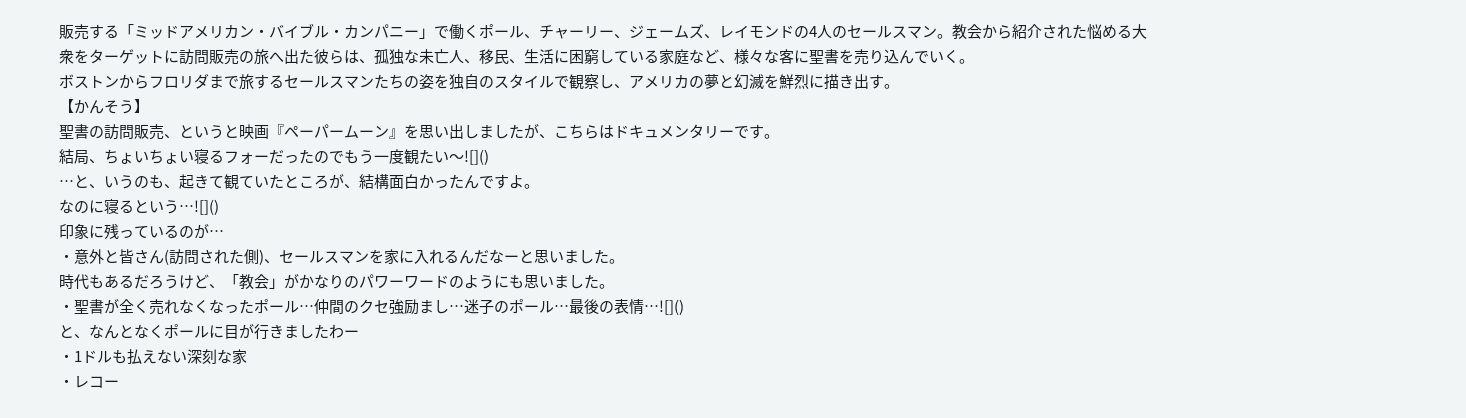販売する「ミッドアメリカン・バイブル・カンパニー」で働くポール、チャーリー、ジェームズ、レイモンドの4人のセールスマン。教会から紹介された悩める大衆をターゲットに訪問販売の旅へ出た彼らは、孤独な未亡人、移民、生活に困窮している家庭など、様々な客に聖書を売り込んでいく。
ボストンからフロリダまで旅するセールスマンたちの姿を独自のスタイルで観察し、アメリカの夢と幻滅を鮮烈に描き出す。
【かんそう】
聖書の訪問販売、というと映画『ペーパームーン』を思い出しましたが、こちらはドキュメンタリーです。
結局、ちょいちょい寝るフォーだったのでもう一度観たい〜![]()
…と、いうのも、起きて観ていたところが、結構面白かったんですよ。
なのに寝るという…![]()
印象に残っているのが…
・意外と皆さん(訪問された側)、セールスマンを家に入れるんだなーと思いました。
時代もあるだろうけど、「教会」がかなりのパワーワードのようにも思いました。
・聖書が全く売れなくなったポール…仲間のクセ強励まし…迷子のポール…最後の表情…![]()
と、なんとなくポールに目が行きましたわー
・1ドルも払えない深刻な家
・レコー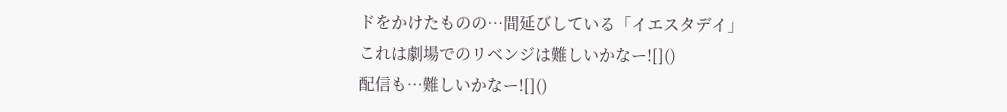ドをかけたものの…間延びしている「イエスタデイ」
これは劇場でのリベンジは難しいかなー![]()
配信も…難しいかなー![]()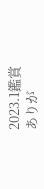2023.1鑑賞
ありが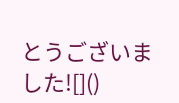とうございました![]()